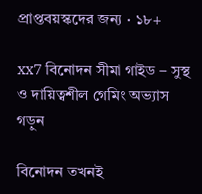প্রাপ্তবয়স্কদের জন্য · ১৮+

xx7 বিনোদন সীমা গাইড – সুস্থ ও দায়িত্বশীল গেমিং অভ্যাস গড়ুন

বিনোদন তখনই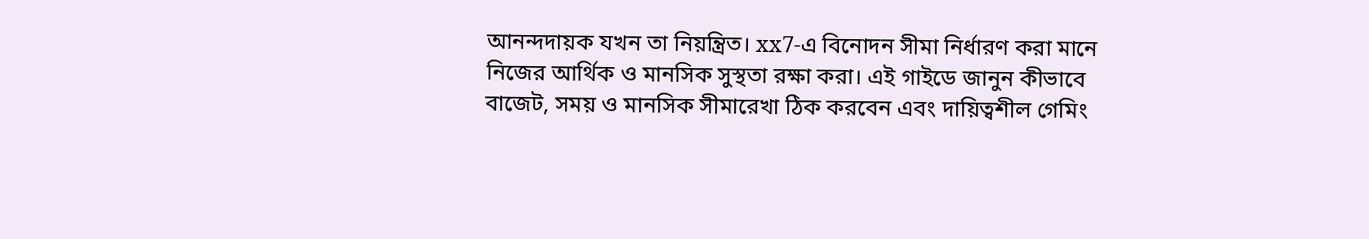আনন্দদায়ক যখন তা নিয়ন্ত্রিত। xx7-এ বিনোদন সীমা নির্ধারণ করা মানে নিজের আর্থিক ও মানসিক সুস্থতা রক্ষা করা। এই গাইডে জানুন কীভাবে বাজেট, সময় ও মানসিক সীমারেখা ঠিক করবেন এবং দায়িত্বশীল গেমিং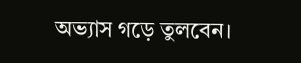অভ্যাস গড়ে তুলবেন।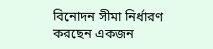বিনোদন সীমা নির্ধারণ করছেন একজন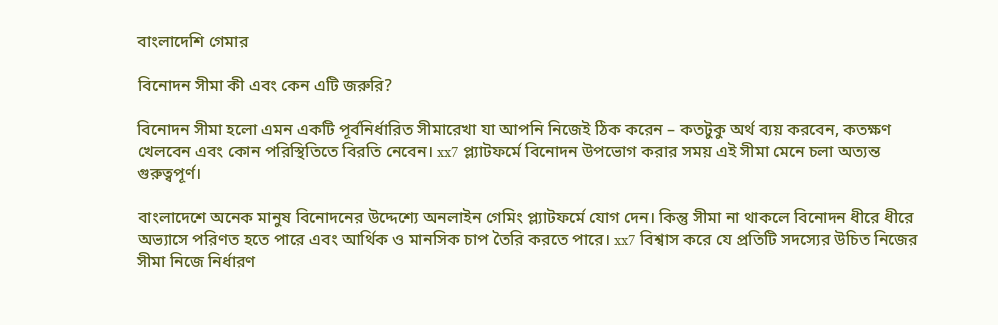বাংলাদেশি গেমার

বিনোদন সীমা কী এবং কেন এটি জরুরি?

বিনোদন সীমা হলো এমন একটি পূর্বনির্ধারিত সীমারেখা যা আপনি নিজেই ঠিক করেন – কতটুকু অর্থ ব্যয় করবেন, কতক্ষণ খেলবেন এবং কোন পরিস্থিতিতে বিরতি নেবেন। xx7 প্ল্যাটফর্মে বিনোদন উপভোগ করার সময় এই সীমা মেনে চলা অত্যন্ত গুরুত্বপূর্ণ।

বাংলাদেশে অনেক মানুষ বিনোদনের উদ্দেশ্যে অনলাইন গেমিং প্ল্যাটফর্মে যোগ দেন। কিন্তু সীমা না থাকলে বিনোদন ধীরে ধীরে অভ্যাসে পরিণত হতে পারে এবং আর্থিক ও মানসিক চাপ তৈরি করতে পারে। xx7 বিশ্বাস করে যে প্রতিটি সদস্যের উচিত নিজের সীমা নিজে নির্ধারণ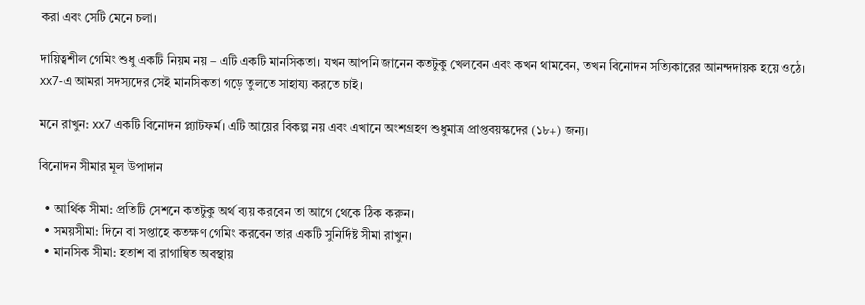করা এবং সেটি মেনে চলা।

দায়িত্বশীল গেমিং শুধু একটি নিয়ম নয় – এটি একটি মানসিকতা। যখন আপনি জানেন কতটুকু খেলবেন এবং কখন থামবেন, তখন বিনোদন সত্যিকারের আনন্দদায়ক হয়ে ওঠে। xx7-এ আমরা সদস্যদের সেই মানসিকতা গড়ে তুলতে সাহায্য করতে চাই।

মনে রাখুন: xx7 একটি বিনোদন প্ল্যাটফর্ম। এটি আয়ের বিকল্প নয় এবং এখানে অংশগ্রহণ শুধুমাত্র প্রাপ্তবয়স্কদের (১৮+) জন্য।

বিনোদন সীমার মূল উপাদান

  • আর্থিক সীমা: প্রতিটি সেশনে কতটুকু অর্থ ব্যয় করবেন তা আগে থেকে ঠিক করুন।
  • সময়সীমা: দিনে বা সপ্তাহে কতক্ষণ গেমিং করবেন তার একটি সুনির্দিষ্ট সীমা রাখুন।
  • মানসিক সীমা: হতাশ বা রাগান্বিত অবস্থায়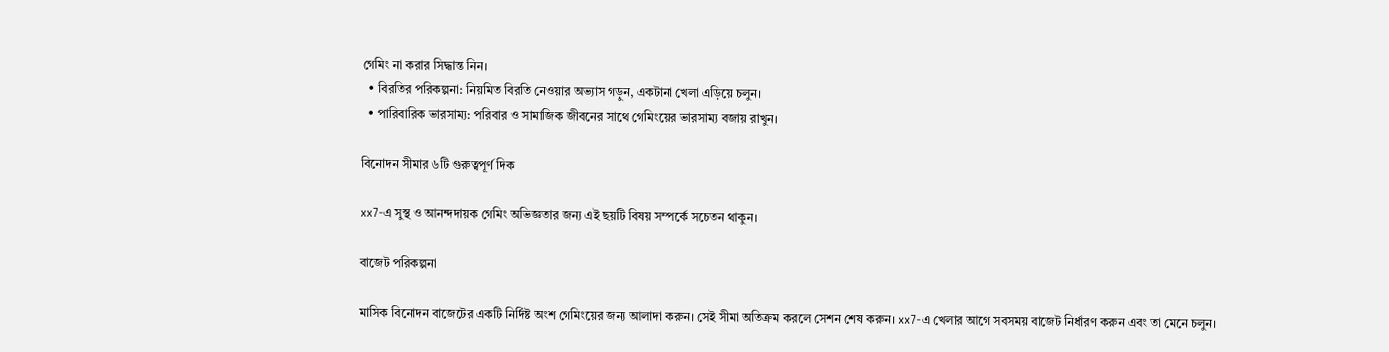গেমিং না করার সিদ্ধান্ত নিন।
  • বিরতির পরিকল্পনা: নিয়মিত বিরতি নেওয়ার অভ্যাস গড়ুন, একটানা খেলা এড়িয়ে চলুন।
  • পারিবারিক ভারসাম্য: পরিবার ও সামাজিক জীবনের সাথে গেমিংয়ের ভারসাম্য বজায় রাখুন।

বিনোদন সীমার ৬টি গুরুত্বপূর্ণ দিক

xx7-এ সুস্থ ও আনন্দদায়ক গেমিং অভিজ্ঞতার জন্য এই ছয়টি বিষয় সম্পর্কে সচেতন থাকুন।

বাজেট পরিকল্পনা

মাসিক বিনোদন বাজেটের একটি নির্দিষ্ট অংশ গেমিংয়ের জন্য আলাদা করুন। সেই সীমা অতিক্রম করলে সেশন শেষ করুন। xx7-এ খেলার আগে সবসময় বাজেট নির্ধারণ করুন এবং তা মেনে চলুন।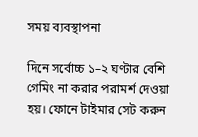সময় ব্যবস্থাপনা

দিনে সর্বোচ্চ ১–২ ঘণ্টার বেশি গেমিং না করার পরামর্শ দেওয়া হয়। ফোনে টাইমার সেট করুন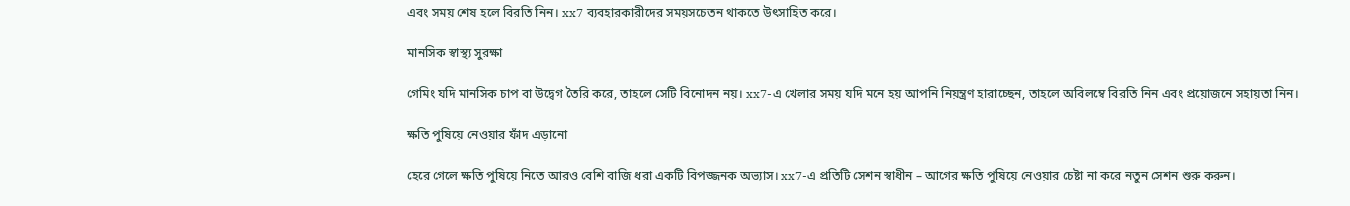এবং সময় শেষ হলে বিরতি নিন। xx7 ব্যবহারকারীদের সময়সচেতন থাকতে উৎসাহিত করে।

মানসিক স্বাস্থ্য সুরক্ষা

গেমিং যদি মানসিক চাপ বা উদ্বেগ তৈরি করে, তাহলে সেটি বিনোদন নয়। xx7-এ খেলার সময় যদি মনে হয় আপনি নিয়ন্ত্রণ হারাচ্ছেন, তাহলে অবিলম্বে বিরতি নিন এবং প্রয়োজনে সহায়তা নিন।

ক্ষতি পুষিয়ে নেওয়ার ফাঁদ এড়ানো

হেরে গেলে ক্ষতি পুষিয়ে নিতে আরও বেশি বাজি ধরা একটি বিপজ্জনক অভ্যাস। xx7-এ প্রতিটি সেশন স্বাধীন – আগের ক্ষতি পুষিয়ে নেওয়ার চেষ্টা না করে নতুন সেশন শুরু করুন।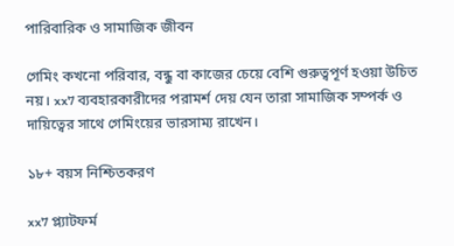পারিবারিক ও সামাজিক জীবন

গেমিং কখনো পরিবার, বন্ধু বা কাজের চেয়ে বেশি গুরুত্বপূর্ণ হওয়া উচিত নয়। xx7 ব্যবহারকারীদের পরামর্শ দেয় যেন তারা সামাজিক সম্পর্ক ও দায়িত্বের সাথে গেমিংয়ের ভারসাম্য রাখেন।

১৮+ বয়স নিশ্চিতকরণ

xx7 প্ল্যাটফর্ম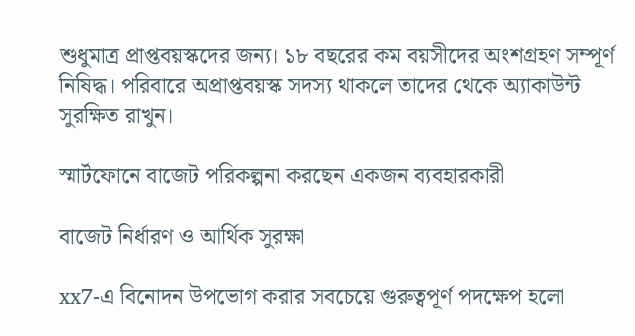শুধুমাত্র প্রাপ্তবয়স্কদের জন্য। ১৮ বছরের কম বয়সীদের অংশগ্রহণ সম্পূর্ণ নিষিদ্ধ। পরিবারে অপ্রাপ্তবয়স্ক সদস্য থাকলে তাদের থেকে অ্যাকাউন্ট সুরক্ষিত রাখুন।

স্মার্টফোনে বাজেট পরিকল্পনা করছেন একজন ব্যবহারকারী

বাজেট নির্ধারণ ও আর্থিক সুরক্ষা

xx7-এ বিনোদন উপভোগ করার সবচেয়ে গুরুত্বপূর্ণ পদক্ষেপ হলো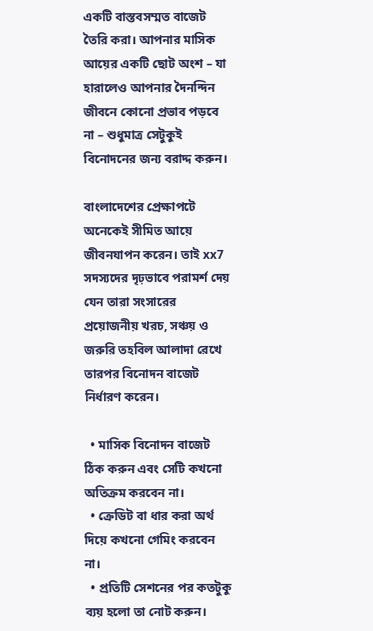একটি বাস্তবসম্মত বাজেট তৈরি করা। আপনার মাসিক আয়ের একটি ছোট অংশ – যা হারালেও আপনার দৈনন্দিন জীবনে কোনো প্রভাব পড়বে না – শুধুমাত্র সেটুকুই বিনোদনের জন্য বরাদ্দ করুন।

বাংলাদেশের প্রেক্ষাপটে অনেকেই সীমিত আয়ে জীবনযাপন করেন। তাই xx7 সদস্যদের দৃঢ়ভাবে পরামর্শ দেয় যেন তারা সংসারের প্রয়োজনীয় খরচ, সঞ্চয় ও জরুরি তহবিল আলাদা রেখে তারপর বিনোদন বাজেট নির্ধারণ করেন।

  • মাসিক বিনোদন বাজেট ঠিক করুন এবং সেটি কখনো অতিক্রম করবেন না।
  • ক্রেডিট বা ধার করা অর্থ দিয়ে কখনো গেমিং করবেন না।
  • প্রতিটি সেশনের পর কতটুকু ব্যয় হলো তা নোট করুন।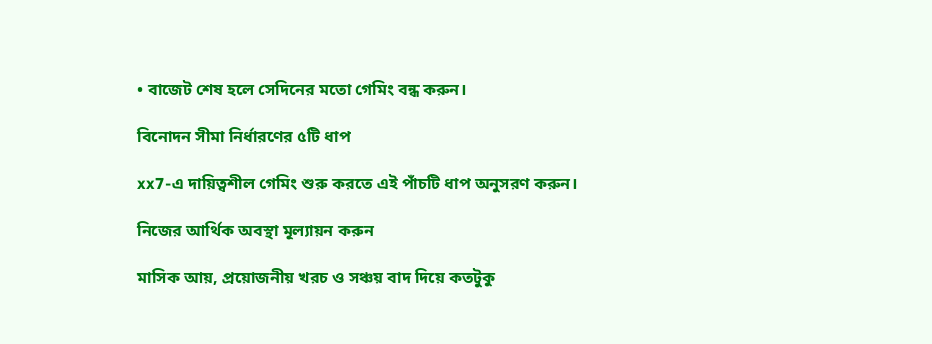• বাজেট শেষ হলে সেদিনের মতো গেমিং বন্ধ করুন।

বিনোদন সীমা নির্ধারণের ৫টি ধাপ

xx7-এ দায়িত্বশীল গেমিং শুরু করতে এই পাঁচটি ধাপ অনুসরণ করুন।

নিজের আর্থিক অবস্থা মূল্যায়ন করুন

মাসিক আয়, প্রয়োজনীয় খরচ ও সঞ্চয় বাদ দিয়ে কতটুকু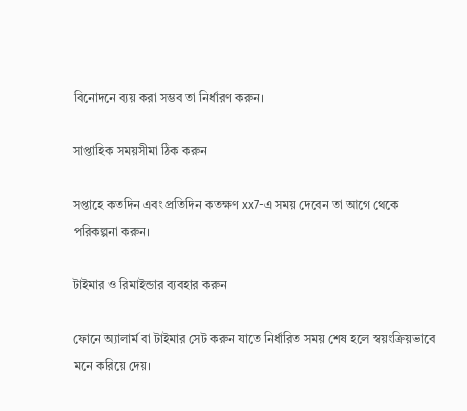বিনোদনে ব্যয় করা সম্ভব তা নির্ধারণ করুন।

সাপ্তাহিক সময়সীমা ঠিক করুন

সপ্তাহে কতদিন এবং প্রতিদিন কতক্ষণ xx7-এ সময় দেবেন তা আগে থেকে পরিকল্পনা করুন।

টাইমার ও রিমাইন্ডার ব্যবহার করুন

ফোনে অ্যালার্ম বা টাইমার সেট করুন যাতে নির্ধারিত সময় শেষ হলে স্বয়ংক্রিয়ভাবে মনে করিয়ে দেয়।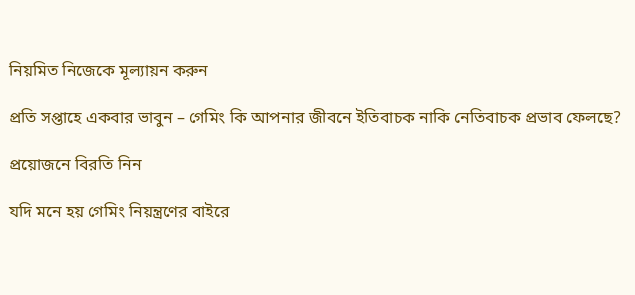নিয়মিত নিজেকে মূল্যায়ন করুন

প্রতি সপ্তাহে একবার ভাবুন – গেমিং কি আপনার জীবনে ইতিবাচক নাকি নেতিবাচক প্রভাব ফেলছে?

প্রয়োজনে বিরতি নিন

যদি মনে হয় গেমিং নিয়ন্ত্রণের বাইরে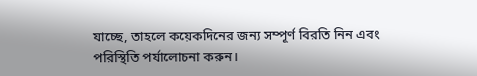যাচ্ছে, তাহলে কয়েকদিনের জন্য সম্পূর্ণ বিরতি নিন এবং পরিস্থিতি পর্যালোচনা করুন।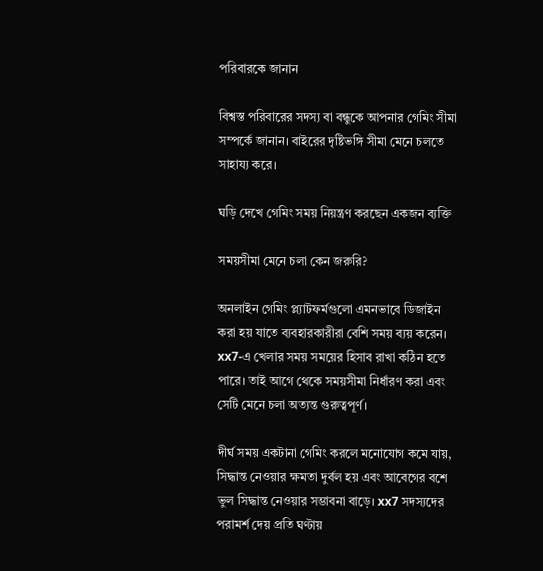পরিবারকে জানান

বিশ্বস্ত পরিবারের সদস্য বা বন্ধুকে আপনার গেমিং সীমা সম্পর্কে জানান। বাইরের দৃষ্টিভঙ্গি সীমা মেনে চলতে সাহায্য করে।

ঘড়ি দেখে গেমিং সময় নিয়ন্ত্রণ করছেন একজন ব্যক্তি

সময়সীমা মেনে চলা কেন জরুরি?

অনলাইন গেমিং প্ল্যাটফর্মগুলো এমনভাবে ডিজাইন করা হয় যাতে ব্যবহারকারীরা বেশি সময় ব্যয় করেন। xx7-এ খেলার সময় সময়ের হিসাব রাখা কঠিন হতে পারে। তাই আগে থেকে সময়সীমা নির্ধারণ করা এবং সেটি মেনে চলা অত্যন্ত গুরুত্বপূর্ণ।

দীর্ঘ সময় একটানা গেমিং করলে মনোযোগ কমে যায়, সিদ্ধান্ত নেওয়ার ক্ষমতা দুর্বল হয় এবং আবেগের বশে ভুল সিদ্ধান্ত নেওয়ার সম্ভাবনা বাড়ে। xx7 সদস্যদের পরামর্শ দেয় প্রতি ঘণ্টায়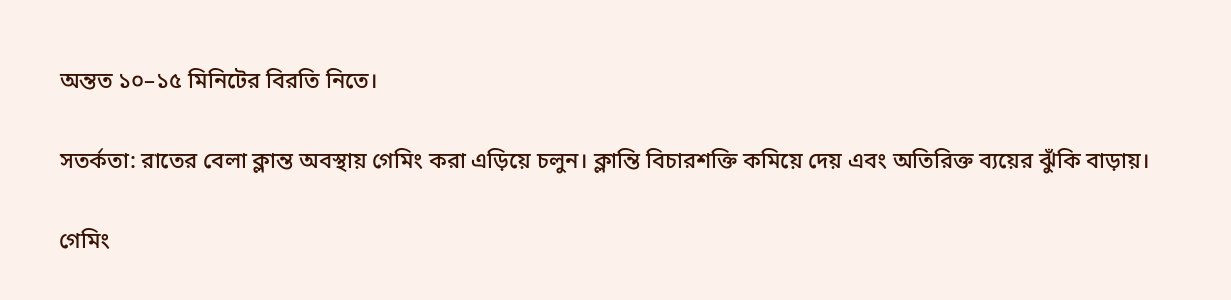অন্তত ১০–১৫ মিনিটের বিরতি নিতে।

সতর্কতা: রাতের বেলা ক্লান্ত অবস্থায় গেমিং করা এড়িয়ে চলুন। ক্লান্তি বিচারশক্তি কমিয়ে দেয় এবং অতিরিক্ত ব্যয়ের ঝুঁকি বাড়ায়।

গেমিং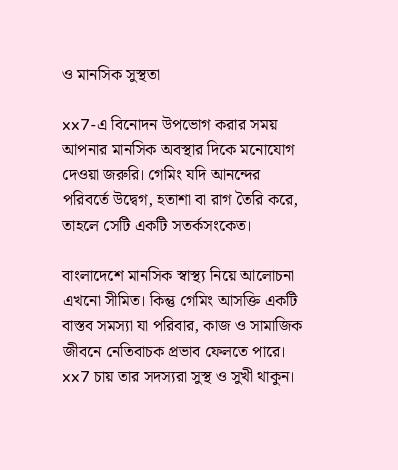ও মানসিক সুস্থতা

xx7-এ বিনোদন উপভোগ করার সময় আপনার মানসিক অবস্থার দিকে মনোযোগ দেওয়া জরুরি। গেমিং যদি আনন্দের পরিবর্তে উদ্বেগ, হতাশা বা রাগ তৈরি করে, তাহলে সেটি একটি সতর্কসংকেত।

বাংলাদেশে মানসিক স্বাস্থ্য নিয়ে আলোচনা এখনো সীমিত। কিন্তু গেমিং আসক্তি একটি বাস্তব সমস্যা যা পরিবার, কাজ ও সামাজিক জীবনে নেতিবাচক প্রভাব ফেলতে পারে। xx7 চায় তার সদস্যরা সুস্থ ও সুখী থাকুন।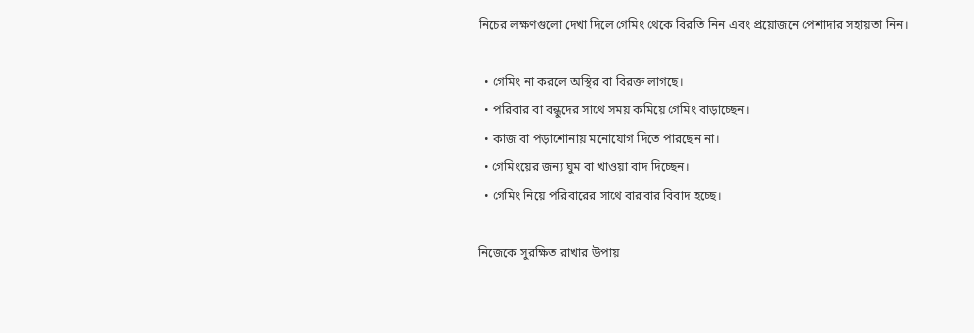নিচের লক্ষণগুলো দেখা দিলে গেমিং থেকে বিরতি নিন এবং প্রয়োজনে পেশাদার সহায়তা নিন।

  • গেমিং না করলে অস্থির বা বিরক্ত লাগছে।
  • পরিবার বা বন্ধুদের সাথে সময় কমিয়ে গেমিং বাড়াচ্ছেন।
  • কাজ বা পড়াশোনায় মনোযোগ দিতে পারছেন না।
  • গেমিংয়ের জন্য ঘুম বা খাওয়া বাদ দিচ্ছেন।
  • গেমিং নিয়ে পরিবারের সাথে বারবার বিবাদ হচ্ছে।

নিজেকে সুরক্ষিত রাখার উপায়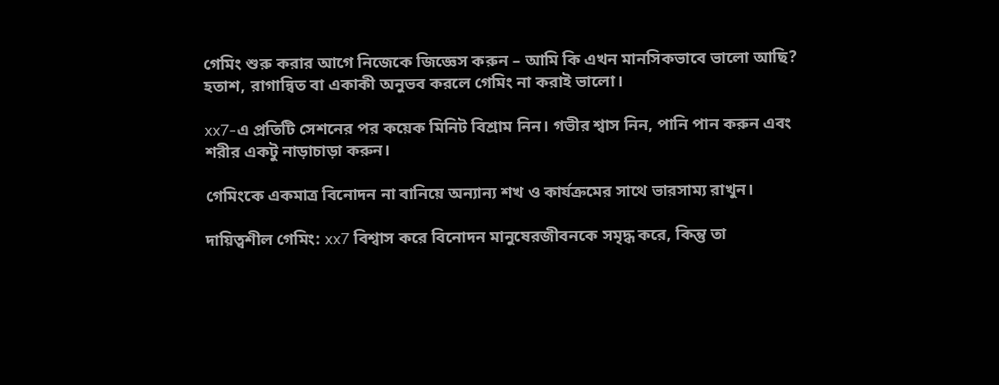গেমিং শুরু করার আগে নিজেকে জিজ্ঞেস করুন – আমি কি এখন মানসিকভাবে ভালো আছি? হতাশ, রাগান্বিত বা একাকী অনুভব করলে গেমিং না করাই ভালো।

xx7-এ প্রতিটি সেশনের পর কয়েক মিনিট বিশ্রাম নিন। গভীর শ্বাস নিন, পানি পান করুন এবং শরীর একটু নাড়াচাড়া করুন।

গেমিংকে একমাত্র বিনোদন না বানিয়ে অন্যান্য শখ ও কার্যক্রমের সাথে ভারসাম্য রাখুন।

দায়িত্বশীল গেমিং: xx7 বিশ্বাস করে বিনোদন মানুষেরজীবনকে সমৃদ্ধ করে, কিন্তু তা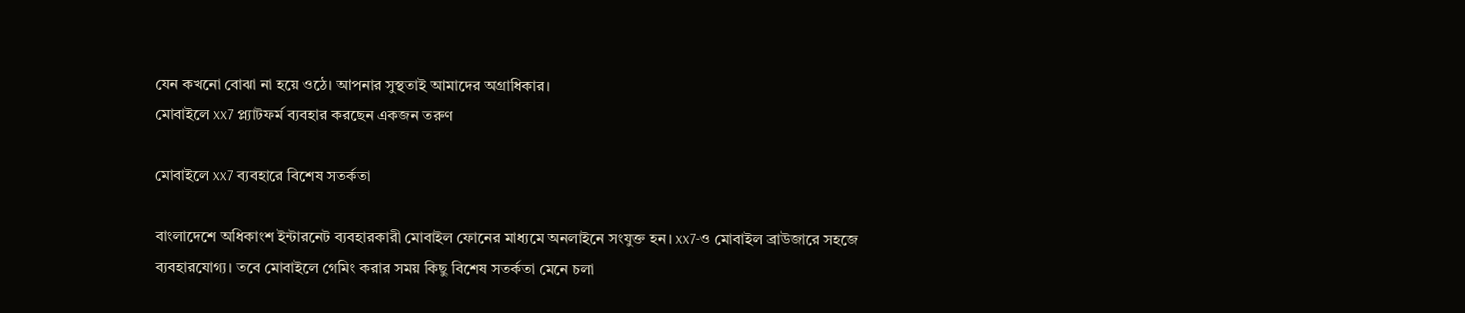যেন কখনো বোঝা না হয়ে ওঠে। আপনার সুস্থতাই আমাদের অগ্রাধিকার।
মোবাইলে xx7 প্ল্যাটফর্ম ব্যবহার করছেন একজন তরুণ

মোবাইলে xx7 ব্যবহারে বিশেষ সতর্কতা

বাংলাদেশে অধিকাংশ ইন্টারনেট ব্যবহারকারী মোবাইল ফোনের মাধ্যমে অনলাইনে সংযুক্ত হন। xx7-ও মোবাইল ব্রাউজারে সহজে ব্যবহারযোগ্য। তবে মোবাইলে গেমিং করার সময় কিছু বিশেষ সতর্কতা মেনে চলা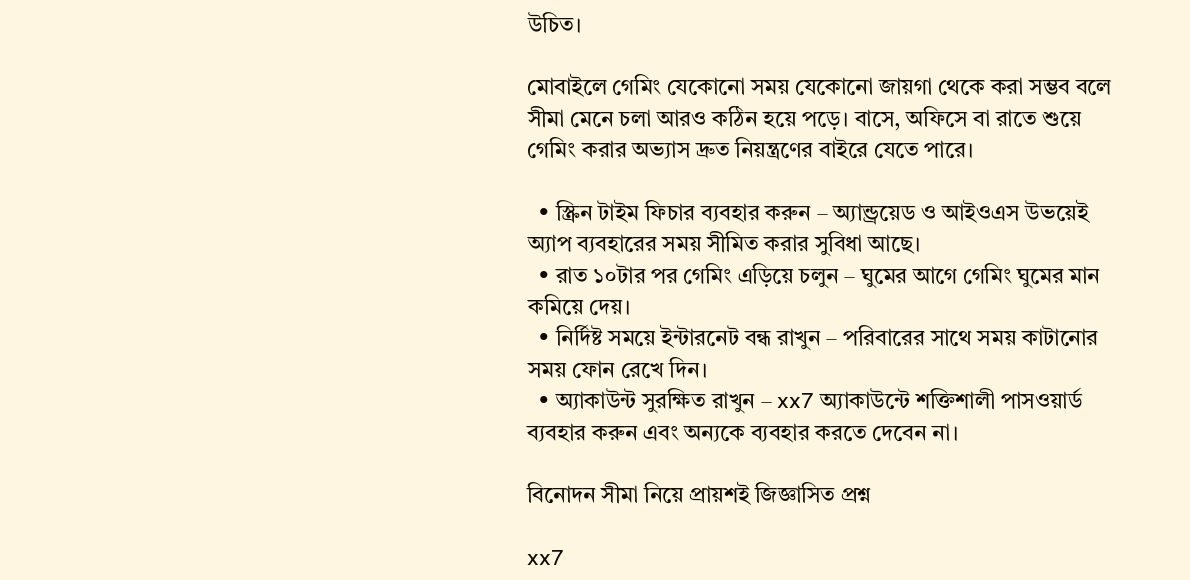উচিত।

মোবাইলে গেমিং যেকোনো সময় যেকোনো জায়গা থেকে করা সম্ভব বলে সীমা মেনে চলা আরও কঠিন হয়ে পড়ে। বাসে, অফিসে বা রাতে শুয়ে গেমিং করার অভ্যাস দ্রুত নিয়ন্ত্রণের বাইরে যেতে পারে।

  • স্ক্রিন টাইম ফিচার ব্যবহার করুন – অ্যান্ড্রয়েড ও আইওএস উভয়েই অ্যাপ ব্যবহারের সময় সীমিত করার সুবিধা আছে।
  • রাত ১০টার পর গেমিং এড়িয়ে চলুন – ঘুমের আগে গেমিং ঘুমের মান কমিয়ে দেয়।
  • নির্দিষ্ট সময়ে ইন্টারনেট বন্ধ রাখুন – পরিবারের সাথে সময় কাটানোর সময় ফোন রেখে দিন।
  • অ্যাকাউন্ট সুরক্ষিত রাখুন – xx7 অ্যাকাউন্টে শক্তিশালী পাসওয়ার্ড ব্যবহার করুন এবং অন্যকে ব্যবহার করতে দেবেন না।

বিনোদন সীমা নিয়ে প্রায়শই জিজ্ঞাসিত প্রশ্ন

xx7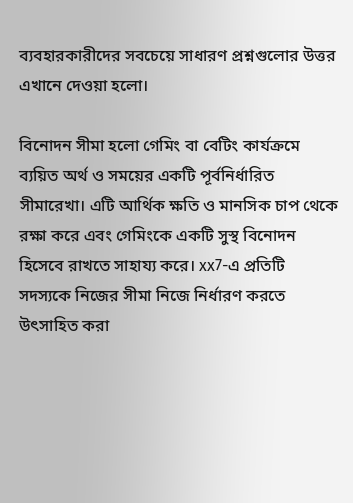ব্যবহারকারীদের সবচেয়ে সাধারণ প্রশ্নগুলোর উত্তর এখানে দেওয়া হলো।

বিনোদন সীমা হলো গেমিং বা বেটিং কার্যক্রমে ব্যয়িত অর্থ ও সময়ের একটি পূর্বনির্ধারিত সীমারেখা। এটি আর্থিক ক্ষতি ও মানসিক চাপ থেকে রক্ষা করে এবং গেমিংকে একটি সুস্থ বিনোদন হিসেবে রাখতে সাহায্য করে। xx7-এ প্রতিটি সদস্যকে নিজের সীমা নিজে নির্ধারণ করতে উৎসাহিত করা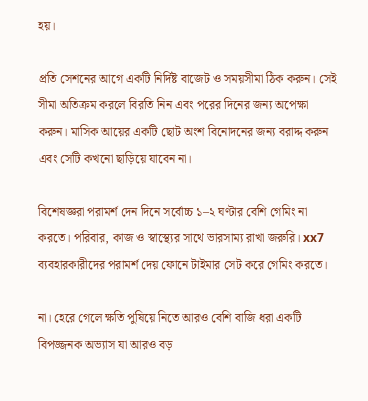হয়।

প্রতি সেশনের আগে একটি নির্দিষ্ট বাজেট ও সময়সীমা ঠিক করুন। সেই সীমা অতিক্রম করলে বিরতি নিন এবং পরের দিনের জন্য অপেক্ষা করুন। মাসিক আয়ের একটি ছোট অংশ বিনোদনের জন্য বরাদ্দ করুন এবং সেটি কখনো ছাড়িয়ে যাবেন না।

বিশেষজ্ঞরা পরামর্শ দেন দিনে সর্বোচ্চ ১–২ ঘণ্টার বেশি গেমিং না করতে। পরিবার, কাজ ও স্বাস্থ্যের সাথে ভারসাম্য রাখা জরুরি। xx7 ব্যবহারকারীদের পরামর্শ দেয় ফোনে টাইমার সেট করে গেমিং করতে।

না। হেরে গেলে ক্ষতি পুষিয়ে নিতে আরও বেশি বাজি ধরা একটি বিপজ্জনক অভ্যাস যা আরও বড়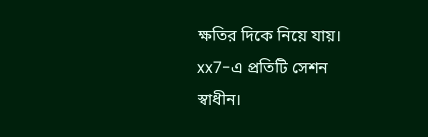ক্ষতির দিকে নিয়ে যায়। xx7-এ প্রতিটি সেশন স্বাধীন।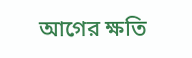আগের ক্ষতি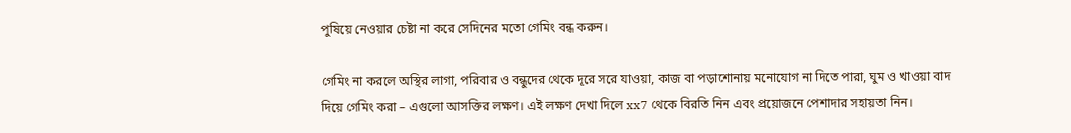পুষিয়ে নেওয়ার চেষ্টা না করে সেদিনের মতো গেমিং বন্ধ করুন।

গেমিং না করলে অস্থির লাগা, পরিবার ও বন্ধুদের থেকে দূরে সরে যাওয়া, কাজ বা পড়াশোনায় মনোযোগ না দিতে পারা, ঘুম ও খাওয়া বাদ দিয়ে গেমিং করা – এগুলো আসক্তির লক্ষণ। এই লক্ষণ দেখা দিলে xx7 থেকে বিরতি নিন এবং প্রয়োজনে পেশাদার সহায়তা নিন।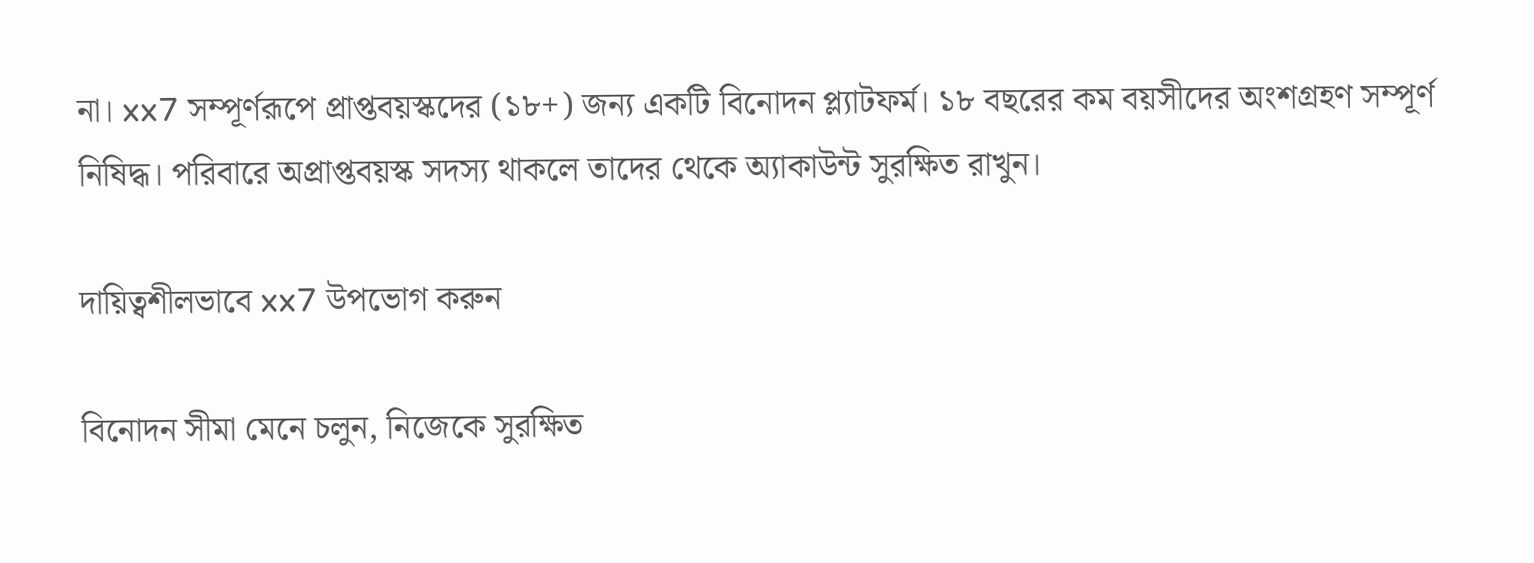না। xx7 সম্পূর্ণরূপে প্রাপ্তবয়স্কদের (১৮+) জন্য একটি বিনোদন প্ল্যাটফর্ম। ১৮ বছরের কম বয়সীদের অংশগ্রহণ সম্পূর্ণ নিষিদ্ধ। পরিবারে অপ্রাপ্তবয়স্ক সদস্য থাকলে তাদের থেকে অ্যাকাউন্ট সুরক্ষিত রাখুন।

দায়িত্বশীলভাবে xx7 উপভোগ করুন

বিনোদন সীমা মেনে চলুন, নিজেকে সুরক্ষিত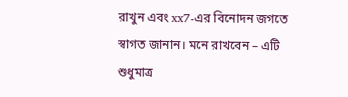রাখুন এবং xx7-এর বিনোদন জগতে স্বাগত জানান। মনে রাখবেন – এটি শুধুমাত্র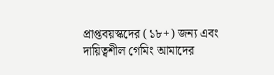প্রাপ্তবয়স্কদের (১৮+) জন্য এবং দায়িত্বশীল গেমিং আমাদের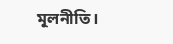মূলনীতি।